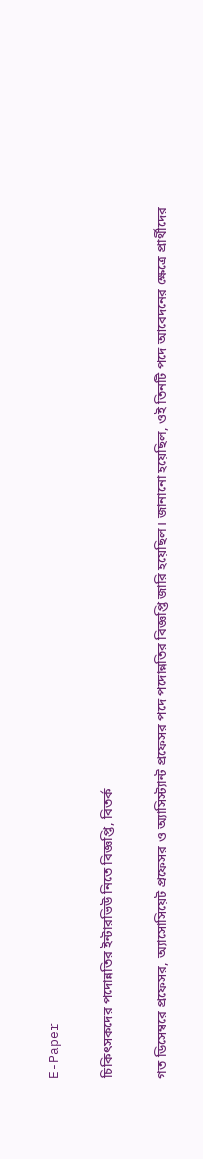E-Paper

চিকিৎসকদের পদোন্নতির ইন্টারভিউ নিতে বিজ্ঞপ্তি, বিতর্ক

গত ডিসেম্বরে প্রফেসর, অ্যাসোসিয়েট প্রফেসর ও অ্যাসিস্ট্যান্ট প্রফেসর পদে পদোন্নতির বিজ্ঞপ্তি জারি হয়েছিল। জানানো হয়েছিল, ওই তিনটি পদে আবেদনের ক্ষেত্রে প্রার্থীদের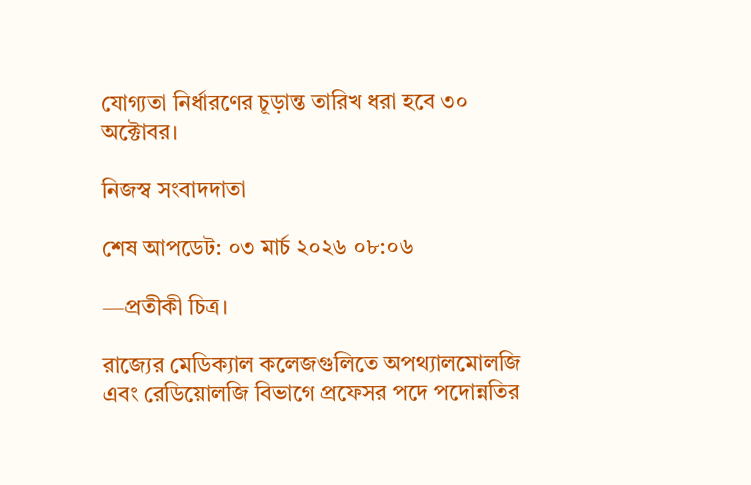যোগ্যতা নির্ধারণের চূড়ান্ত তারিখ ধরা হবে ৩০ অক্টোবর।

নিজস্ব সংবাদদাতা

শেষ আপডেট: ০৩ মার্চ ২০২৬ ০৮:০৬

—প্রতীকী চিত্র।

রাজ্যের মেডিক্যাল কলেজগুলিতে অপথ্যালমোলজি এবং রেডিয়োলজি বিভাগে প্রফেসর পদে পদোন্নতির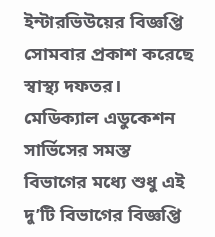ইন্টারভিউয়ের বিজ্ঞপ্তি সোমবার প্রকাশ করেছে স্বাস্থ্য দফতর। মেডিক্যাল এডুকেশন সার্ভিসের সমস্ত বিভাগের মধ্যে শুধু এই দু’টি বিভাগের বিজ্ঞপ্তি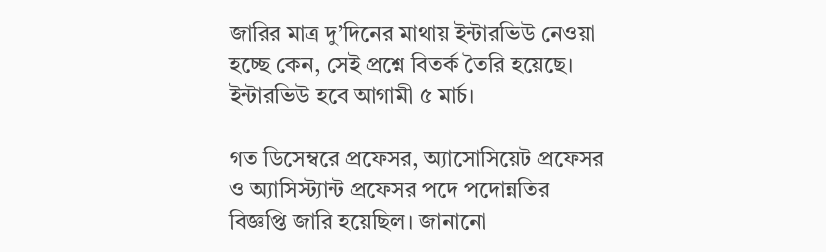জারির মাত্র দু’দিনের মাথায় ইন্টারভিউ নেওয়া হচ্ছে কেন, সেই প্রশ্নে বিতর্ক তৈরি হয়েছে। ইন্টারভিউ হবে আগামী ৫ মার্চ।

গত ডিসেম্বরে প্রফেসর, অ্যাসোসিয়েট প্রফেসর ও অ্যাসিস্ট্যান্ট প্রফেসর পদে পদোন্নতির
বিজ্ঞপ্তি জারি হয়েছিল। জানানো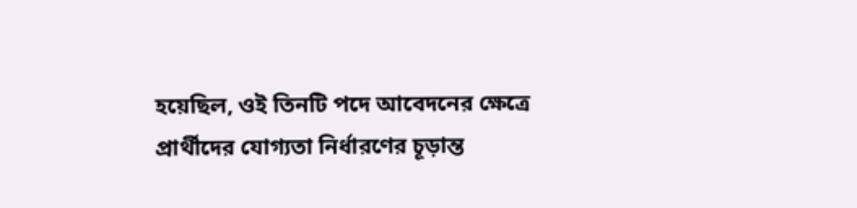হয়েছিল, ওই তিনটি পদে আবেদনের ক্ষেত্রে প্রার্থীদের যোগ্যতা নির্ধারণের চূড়ান্ত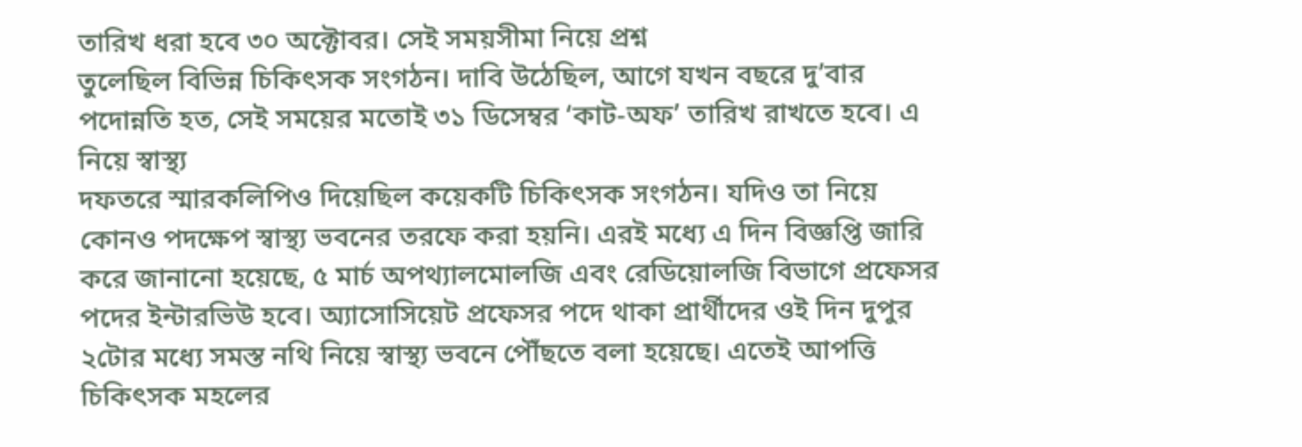তারিখ ধরা হবে ৩০ অক্টোবর। সেই সময়সীমা নিয়ে প্রশ্ন
তুলেছিল বিভিন্ন চিকিৎসক সংগঠন। দাবি উঠেছিল, আগে যখন বছরে দু’বার পদোন্নতি হত, সেই সময়ের মতোই ৩১ ডিসেম্বর ‘কাট-অফ’ তারিখ রাখতে হবে। এ নিয়ে স্বাস্থ্য
দফতরে স্মারকলিপিও দিয়েছিল কয়েকটি চিকিৎসক সংগঠন। যদিও তা নিয়ে কোনও পদক্ষেপ স্বাস্থ্য ভবনের তরফে করা হয়নি। এরই মধ্যে এ দিন বিজ্ঞপ্তি জারি করে জানানো হয়েছে, ৫ মার্চ অপথ্যালমোলজি এবং রেডিয়োলজি বিভাগে প্রফেসর পদের ইন্টারভিউ হবে। অ্যাসোসিয়েট প্রফেসর পদে থাকা প্রার্থীদের ওই দিন দুপুর ২টোর মধ্যে সমস্ত নথি নিয়ে স্বাস্থ্য ভবনে পৌঁছতে বলা হয়েছে। এতেই আপত্তি চিকিৎসক মহলের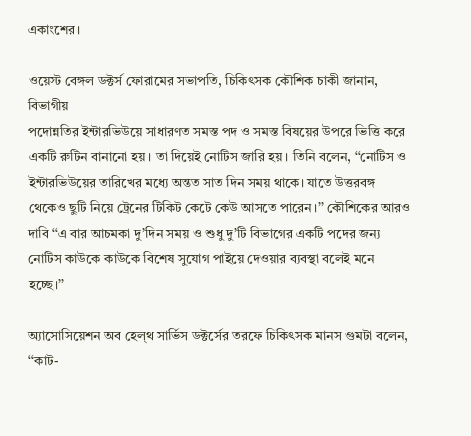একাংশের।

ওয়েস্ট বেঙ্গল ডক্টর্স ফোরামের সভাপতি, চিকিৎসক কৌশিক চাকী জানান, বিভাগীয়
পদোন্নতির ইন্টারভিউয়ে সাধারণত সমস্ত পদ ও সমস্ত বিষয়ের উপরে ভিত্তি করে একটি রুটিন বানানো হয়। তা দিয়েই নোটিস জারি হয়। তিনি বলেন, ‘‘নোটিস ও ইন্টারভিউয়ের তারিখের মধ্যে অন্তত সাত দিন সময় থাকে। যাতে উত্তরবঙ্গ থেকেও ছুটি নিয়ে ট্রেনের টিকিট কেটে কেউ আসতে পারেন।’’ কৌশিকের আরও দাবি ‘‘এ বার আচমকা দু’দিন সময় ও শুধু দু’টি বিভাগের একটি পদের জন্য নোটিস কাউকে কাউকে বিশেষ সুযোগ পাইয়ে দেওয়ার ব্যবস্থা বলেই মনে হচ্ছে।’’

অ্যাসোসিয়েশন অব হেল্‌থ সার্ভিস ডক্টর্সের তরফে চিকিৎসক মানস গুমটা বলেন, ‘‘কাট-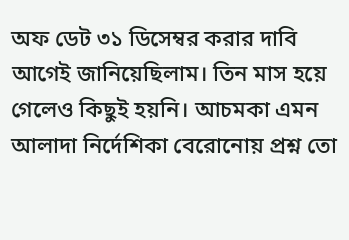অফ ডেট ৩১ ডিসেম্বর করার দাবি আগেই জানিয়েছিলাম। তিন মাস হয়ে গেলেও কিছুই হয়নি। আচমকা এমন আলাদা নির্দেশিকা বেরোনোয় প্রশ্ন তো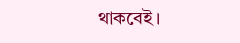থাকবেই।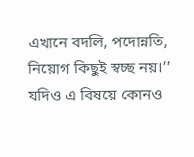এখানে বদলি, পদোন্নতি, নিয়োগ কিছুই স্বচ্ছ নয়।’’ যদিও এ বিষয়ে কোনও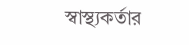স্বাস্থ্যকর্তার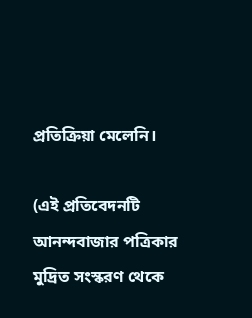প্রতিক্রিয়া মেলেনি।

(এই প্রতিবেদনটি আনন্দবাজার পত্রিকার মুদ্রিত সংস্করণ থেকে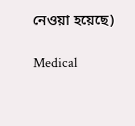নেওয়া হয়েছে)

Medical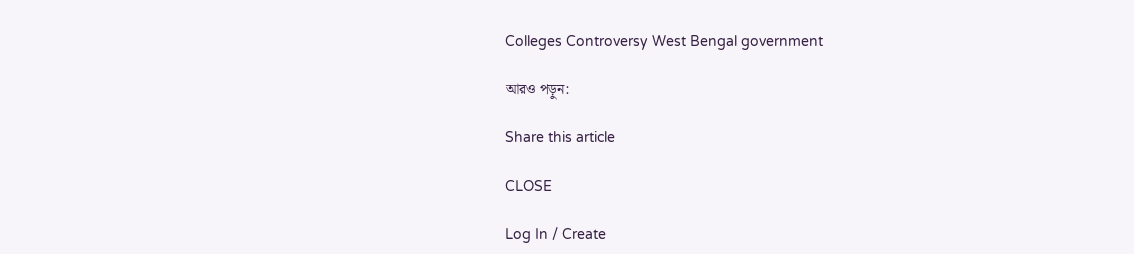Colleges Controversy West Bengal government

আরও পড়ুন:

Share this article

CLOSE

Log In / Create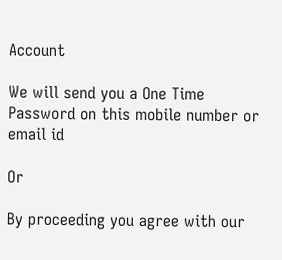Account

We will send you a One Time Password on this mobile number or email id

Or

By proceeding you agree with our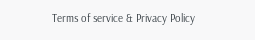Terms of service & Privacy Policy